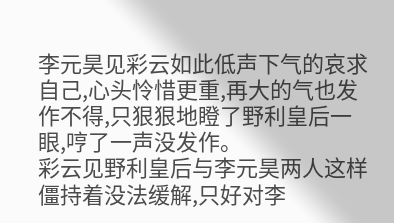李元昊见彩云如此低声下气的哀求自己,心头怜惜更重,再大的气也发作不得,只狠狠地瞪了野利皇后一眼,哼了一声没发作。
彩云见野利皇后与李元昊两人这样僵持着没法缓解,只好对李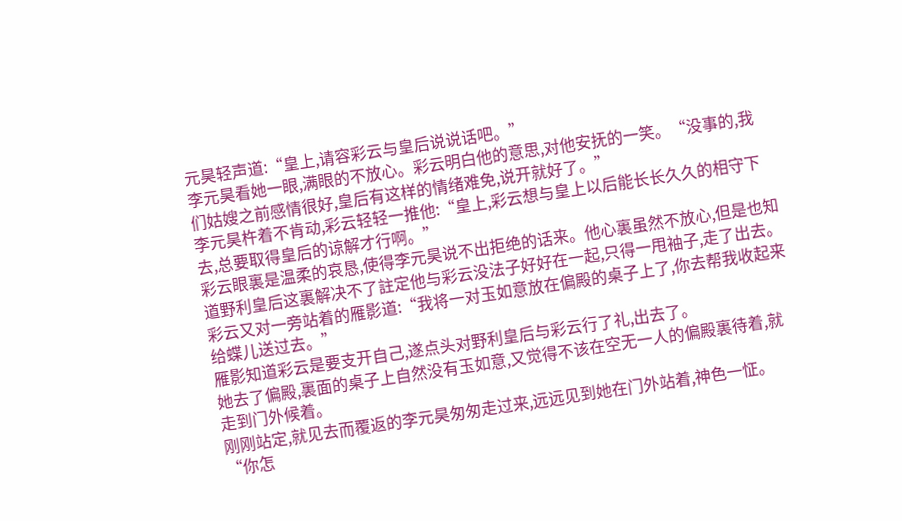元昊轻声道:“皇上,请容彩云与皇后说说话吧。”
李元昊看她一眼,满眼的不放心。彩云明白他的意思,对他安抚的一笑。“没事的,我们姑嫂之前感情很好,皇后有这样的情绪难免,说开就好了。”
李元昊杵着不肯动,彩云轻轻一推他:“皇上,彩云想与皇上以后能长长久久的相守下去,总要取得皇后的谅解才行啊。”
彩云眼裏是温柔的哀恳,使得李元昊说不出拒绝的话来。他心裏虽然不放心,但是也知道野利皇后这裏解决不了註定他与彩云没法子好好在一起,只得一甩袖子,走了出去。
彩云又对一旁站着的雁影道:“我将一对玉如意放在偏殿的桌子上了,你去帮我收起来给蝶儿送过去。”
雁影知道彩云是要支开自己,遂点头对野利皇后与彩云行了礼,出去了。
她去了偏殿,裏面的桌子上自然没有玉如意,又觉得不该在空无一人的偏殿裏待着,就走到门外候着。
刚刚站定,就见去而覆返的李元昊匆匆走过来,远远见到她在门外站着,神色一怔。
“你怎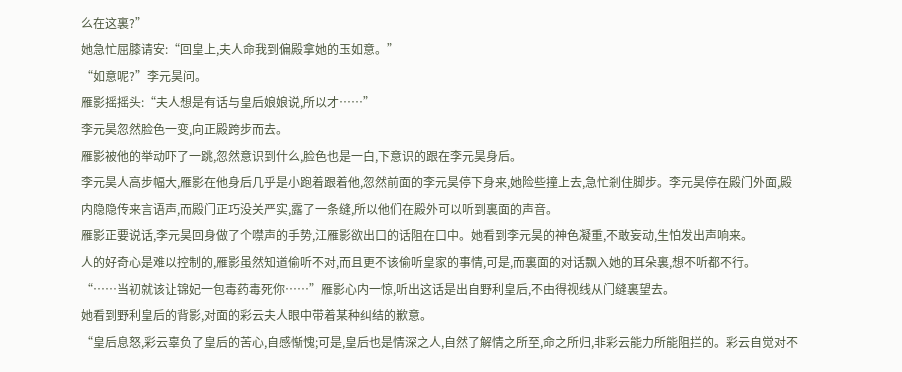么在这裏?”
她急忙屈膝请安:“回皇上,夫人命我到偏殿拿她的玉如意。”
“如意呢?”李元昊问。
雁影摇摇头:“夫人想是有话与皇后娘娘说,所以才……”
李元昊忽然脸色一变,向正殿跨步而去。
雁影被他的举动吓了一跳,忽然意识到什么,脸色也是一白,下意识的跟在李元昊身后。
李元昊人高步幅大,雁影在他身后几乎是小跑着跟着他,忽然前面的李元昊停下身来,她险些撞上去,急忙剎住脚步。李元昊停在殿门外面,殿内隐隐传来言语声,而殿门正巧没关严实,露了一条缝,所以他们在殿外可以听到裏面的声音。
雁影正要说话,李元昊回身做了个噤声的手势,江雁影欲出口的话阻在口中。她看到李元昊的神色凝重,不敢妄动,生怕发出声响来。
人的好奇心是难以控制的,雁影虽然知道偷听不对,而且更不该偷听皇家的事情,可是,而裏面的对话飘入她的耳朵裏,想不听都不行。
“……当初就该让锦妃一包毒药毒死你……”雁影心内一惊,听出这话是出自野利皇后,不由得视线从门缝裏望去。
她看到野利皇后的背影,对面的彩云夫人眼中带着某种纠结的歉意。
“皇后息怒,彩云辜负了皇后的苦心,自感惭愧;可是,皇后也是情深之人,自然了解情之所至,命之所归,非彩云能力所能阻拦的。彩云自觉对不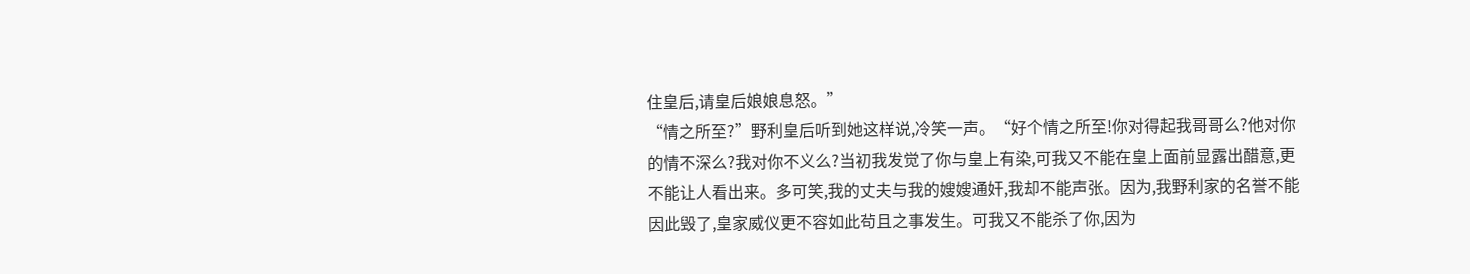住皇后,请皇后娘娘息怒。”
“情之所至?”野利皇后听到她这样说,冷笑一声。“好个情之所至!你对得起我哥哥么?他对你的情不深么?我对你不义么?当初我发觉了你与皇上有染,可我又不能在皇上面前显露出醋意,更不能让人看出来。多可笑,我的丈夫与我的嫂嫂通奸,我却不能声张。因为,我野利家的名誉不能因此毁了,皇家威仪更不容如此茍且之事发生。可我又不能杀了你,因为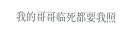我的哥哥临死都要我照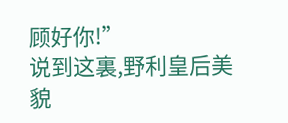顾好你!”
说到这裏,野利皇后美貌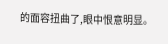的面容扭曲了,眼中恨意明显。